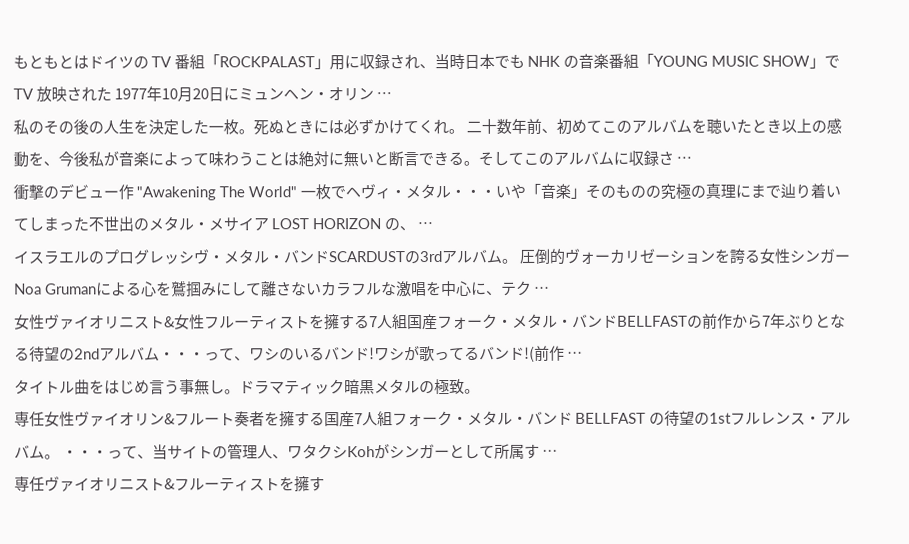もともとはドイツの TV 番組「ROCKPALAST」用に収録され、当時日本でも NHK の音楽番組「YOUNG MUSIC SHOW」で TV 放映された 1977年10月20日にミュンヘン・オリン …
私のその後の人生を決定した一枚。死ぬときには必ずかけてくれ。 二十数年前、初めてこのアルバムを聴いたとき以上の感動を、今後私が音楽によって味わうことは絶対に無いと断言できる。そしてこのアルバムに収録さ …
衝撃のデビュー作 "Awakening The World" 一枚でヘヴィ・メタル・・・いや「音楽」そのものの究極の真理にまで辿り着いてしまった不世出のメタル・メサイア LOST HORIZON の、 …
イスラエルのプログレッシヴ・メタル・バンドSCARDUSTの3rdアルバム。 圧倒的ヴォーカリゼーションを誇る女性シンガーNoa Grumanによる心を鷲掴みにして離さないカラフルな激唱を中心に、テク …
女性ヴァイオリニスト&女性フルーティストを擁する7人組国産フォーク・メタル・バンドBELLFASTの前作から7年ぶりとなる待望の2ndアルバム・・・って、ワシのいるバンド!ワシが歌ってるバンド!(前作 …
タイトル曲をはじめ言う事無し。ドラマティック暗黒メタルの極致。
専任女性ヴァイオリン&フルート奏者を擁する国産7人組フォーク・メタル・バンド BELLFAST の待望の1stフルレンス・アルバム。 ・・・って、当サイトの管理人、ワタクシKohがシンガーとして所属す …
専任ヴァイオリニスト&フルーティストを擁す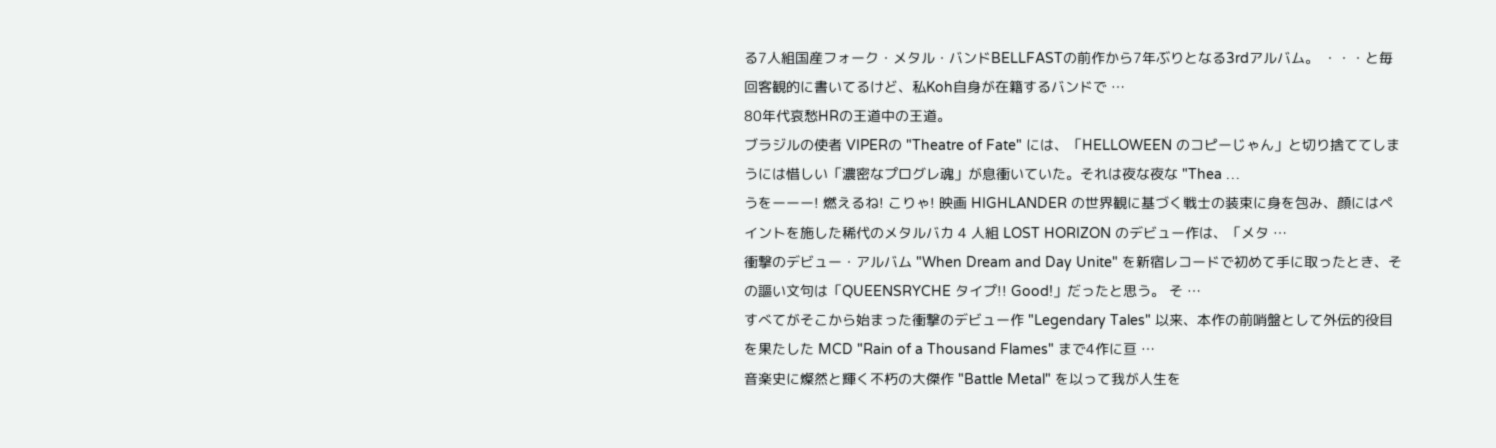る7人組国産フォーク・メタル・バンドBELLFASTの前作から7年ぶりとなる3rdアルバム。 ・・・と毎回客観的に書いてるけど、私Koh自身が在籍するバンドで …
80年代哀愁HRの王道中の王道。
ブラジルの使者 VIPERの "Theatre of Fate" には、「HELLOWEEN のコピーじゃん」と切り捨ててしまうには惜しい「濃密なプログレ魂」が息衝いていた。それは夜な夜な "Thea …
うをーーー! 燃えるね! こりゃ! 映画 HIGHLANDER の世界観に基づく戦士の装束に身を包み、顔にはペイントを施した稀代のメタルバカ 4 人組 LOST HORIZON のデビュー作は、「メタ …
衝撃のデビュー・アルバム "When Dream and Day Unite" を新宿レコードで初めて手に取ったとき、その謳い文句は「QUEENSRYCHE タイプ!! Good!」だったと思う。 そ …
すべてがそこから始まった衝撃のデビュー作 "Legendary Tales" 以来、本作の前哨盤として外伝的役目を果たした MCD "Rain of a Thousand Flames" まで4作に亘 …
音楽史に燦然と輝く不朽の大傑作 "Battle Metal" を以って我が人生を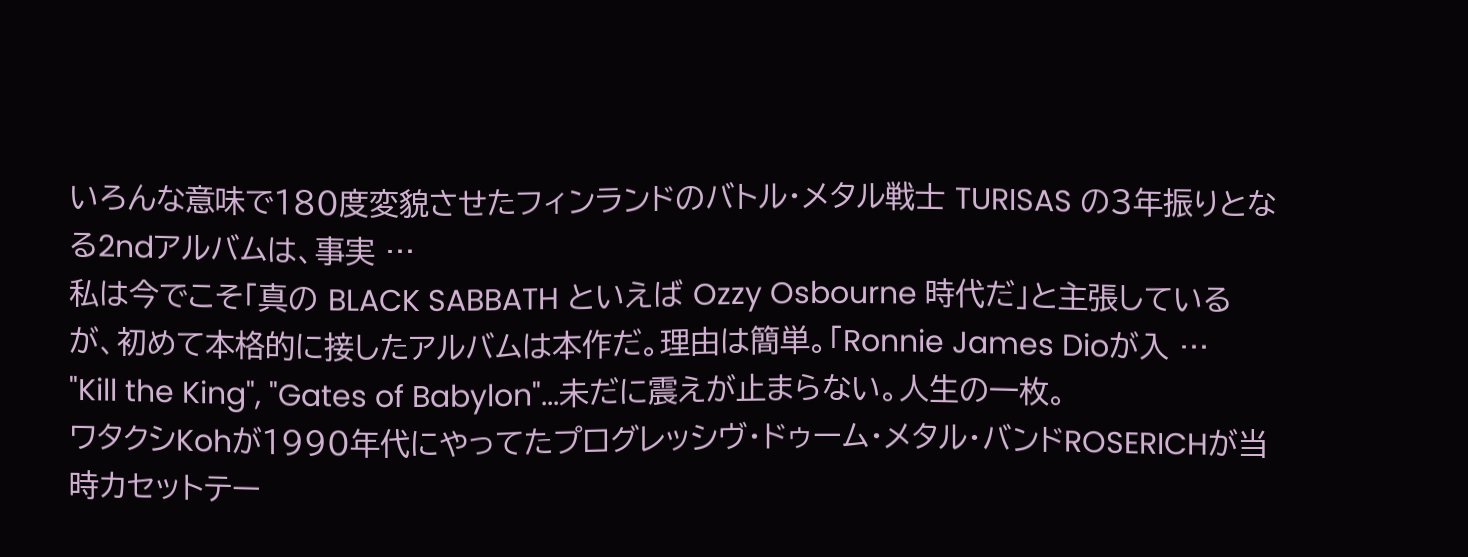いろんな意味で180度変貌させたフィンランドのバトル・メタル戦士 TURISAS の3年振りとなる2ndアルバムは、事実 …
私は今でこそ「真の BLACK SABBATH といえば Ozzy Osbourne 時代だ」と主張しているが、初めて本格的に接したアルバムは本作だ。理由は簡単。「Ronnie James Dioが入 …
"Kill the King", "Gates of Babylon"...未だに震えが止まらない。人生の一枚。
ワタクシKohが1990年代にやってたプログレッシヴ・ドゥーム・メタル・バンドROSERICHが当時カセットテー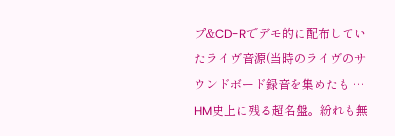プ&CD-Rでデモ的に配布していたライヴ音源(当時のライヴのサウンドボード録音を集めたも …
HM史上に残る超名盤。紛れも無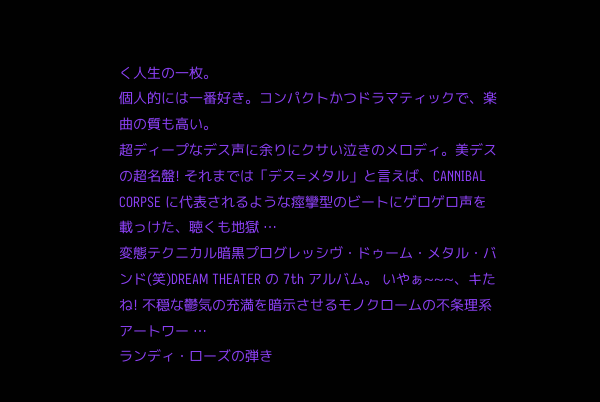く人生の一枚。
個人的には一番好き。コンパクトかつドラマティックで、楽曲の質も高い。
超ディープなデス声に余りにクサい泣きのメロディ。美デスの超名盤! それまでは「デス=メタル」と言えば、CANNIBAL CORPSE に代表されるような痙攣型のビートにゲロゲロ声を載っけた、聴くも地獄 …
変態テクニカル暗黒プログレッシヴ・ドゥーム・メタル・バンド(笑)DREAM THEATER の 7th アルバム。 いやぁ~~~、キたね! 不穏な鬱気の充満を暗示させるモノクロームの不条理系アートワー …
ランディ・ローズの弾き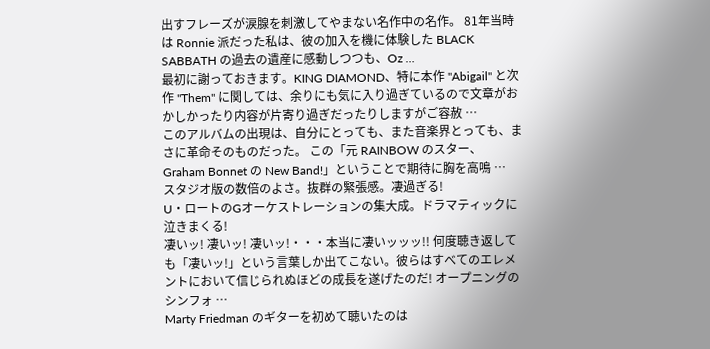出すフレーズが涙腺を刺激してやまない名作中の名作。 81年当時は Ronnie 派だった私は、彼の加入を機に体験した BLACK SABBATH の過去の遺産に感動しつつも、Oz …
最初に謝っておきます。KING DIAMOND、特に本作 "Abigail" と次作 "Them" に関しては、余りにも気に入り過ぎているので文章がおかしかったり内容が片寄り過ぎだったりしますがご容赦 …
このアルバムの出現は、自分にとっても、また音楽界とっても、まさに革命そのものだった。 この「元 RAINBOW のスター、Graham Bonnet の New Band!」ということで期待に胸を高鳴 …
スタジオ版の数倍のよさ。抜群の緊張感。凄過ぎる!
U・ロートのGオーケストレーションの集大成。ドラマティックに泣きまくる!
凄いッ! 凄いッ! 凄いッ!・・・本当に凄いッッッ!! 何度聴き返しても「凄いッ!」という言葉しか出てこない。彼らはすべてのエレメントにおいて信じられぬほどの成長を遂げたのだ! オープニングのシンフォ …
Marty Friedman のギターを初めて聴いたのは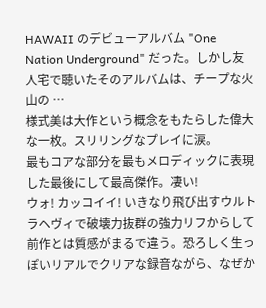HAWAII のデビューアルバム "One Nation Underground" だった。しかし友人宅で聴いたそのアルバムは、チープな火山の …
様式美は大作という概念をもたらした偉大な一枚。スリリングなプレイに涙。
最もコアな部分を最もメロディックに表現した最後にして最高傑作。凄い!
ウォ! カッコイイ! いきなり飛び出すウルトラヘヴィで破壊力抜群の強力リフからして前作とは質感がまるで違う。恐ろしく生っぽいリアルでクリアな録音ながら、なぜか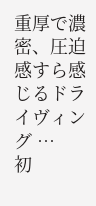重厚で濃密、圧迫感すら感じるドライヴィング …
初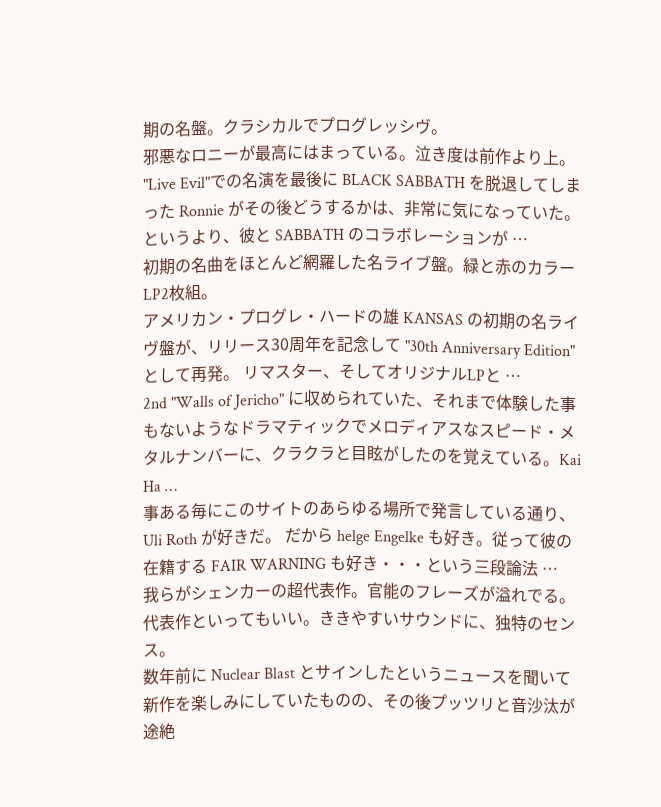期の名盤。クラシカルでプログレッシヴ。
邪悪なロニーが最高にはまっている。泣き度は前作より上。
"Live Evil"での名演を最後に BLACK SABBATH を脱退してしまった Ronnie がその後どうするかは、非常に気になっていた。というより、彼と SABBATH のコラボレーションが …
初期の名曲をほとんど網羅した名ライブ盤。緑と赤のカラーLP2枚組。
アメリカン・プログレ・ハードの雄 KANSAS の初期の名ライヴ盤が、リリース30周年を記念して "30th Anniversary Edition" として再発。 リマスター、そしてオリジナルLPと …
2nd "Walls of Jericho" に収められていた、それまで体験した事もないようなドラマティックでメロディアスなスピード・メタルナンバーに、クラクラと目眩がしたのを覚えている。Kai Ha …
事ある毎にこのサイトのあらゆる場所で発言している通り、Uli Roth が好きだ。 だから helge Engelke も好き。従って彼の在籍する FAIR WARNING も好き・・・という三段論法 …
我らがシェンカーの超代表作。官能のフレーズが溢れでる。
代表作といってもいい。ききやすいサウンドに、独特のセンス。
数年前に Nuclear Blast とサインしたというニュースを聞いて新作を楽しみにしていたものの、その後プッツリと音沙汰が途絶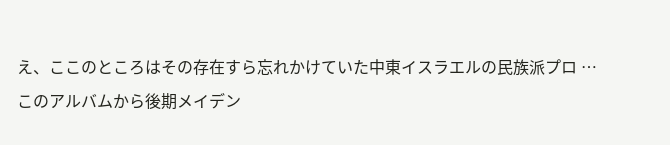え、ここのところはその存在すら忘れかけていた中東イスラエルの民族派プロ …
このアルバムから後期メイデン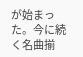が始まった。今に続く名曲揃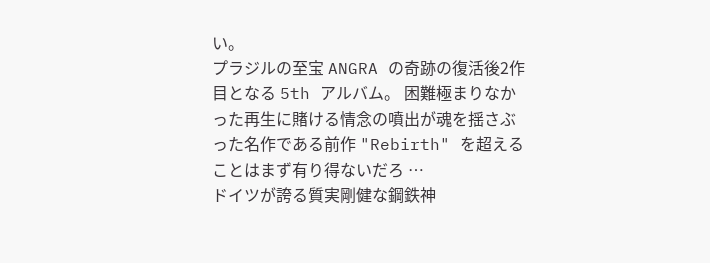い。
プラジルの至宝 ANGRA の奇跡の復活後2作目となる 5th アルバム。 困難極まりなかった再生に賭ける情念の噴出が魂を揺さぶった名作である前作 "Rebirth" を超えることはまず有り得ないだろ …
ドイツが誇る質実剛健な鋼鉄神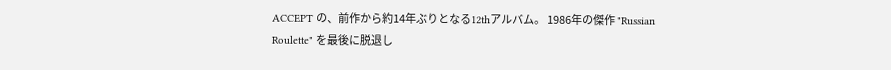ACCEPT の、前作から約14年ぶりとなる12thアルバム。 1986年の傑作 "Russian Roulette" を最後に脱退し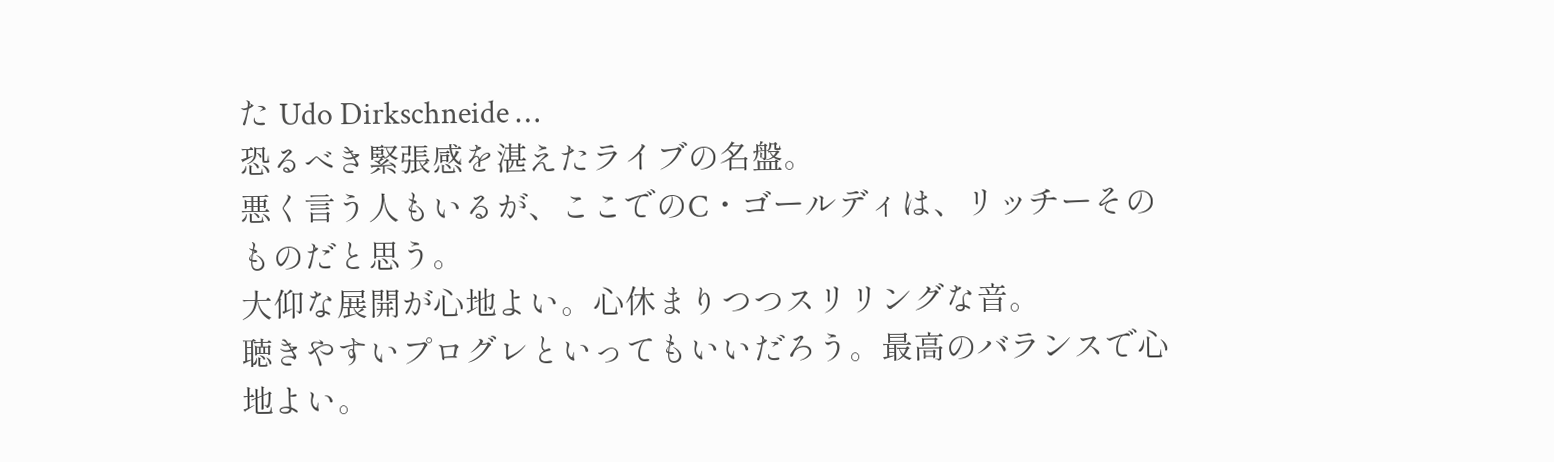た Udo Dirkschneide …
恐るべき緊張感を湛えたライブの名盤。
悪く言う人もいるが、ここでのC・ゴールディは、リッチーそのものだと思う。
大仰な展開が心地よい。心休まりつつスリリングな音。
聴きやすいプログレといってもいいだろう。最高のバランスで心地よい。